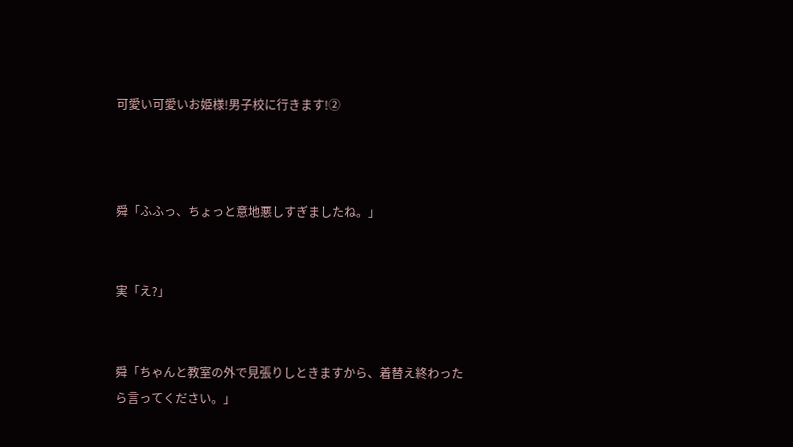可愛い可愛いお姫様!男子校に行きます!②



舜「ふふっ、ちょっと意地悪しすぎましたね。」


実「え?」


舜「ちゃんと教室の外で見張りしときますから、着替え終わったら言ってください。」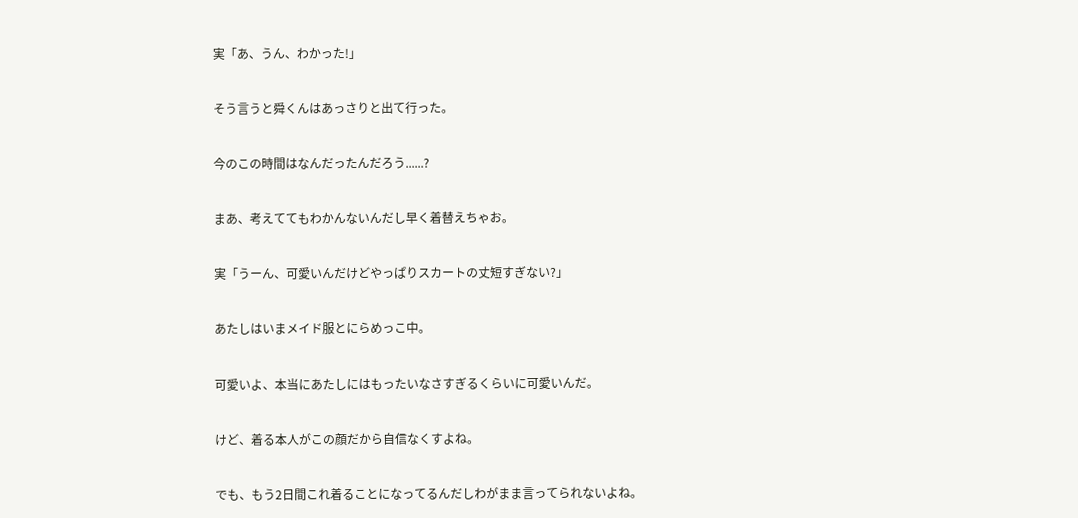実「あ、うん、わかった!」


そう言うと舜くんはあっさりと出て行った。


今のこの時間はなんだったんだろう......?


まあ、考えててもわかんないんだし早く着替えちゃお。


実「うーん、可愛いんだけどやっぱりスカートの丈短すぎない?」


あたしはいまメイド服とにらめっこ中。


可愛いよ、本当にあたしにはもったいなさすぎるくらいに可愛いんだ。


けど、着る本人がこの顔だから自信なくすよね。


でも、もう2日間これ着ることになってるんだしわがまま言ってられないよね。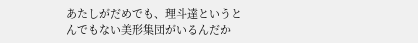あたしがだめでも、理斗達というとんでもない美形集団がいるんだか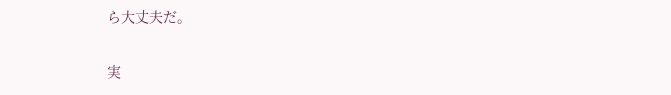ら大丈夫だ。


実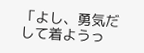「よし、勇気だして着ようっ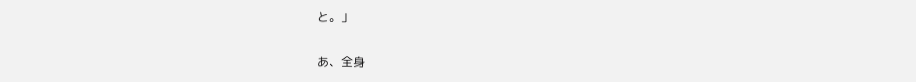と。」


あ、全身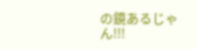の鏡あるじゃん!!!